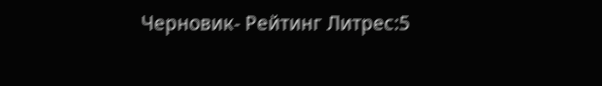Черновик- Рейтинг Литрес:5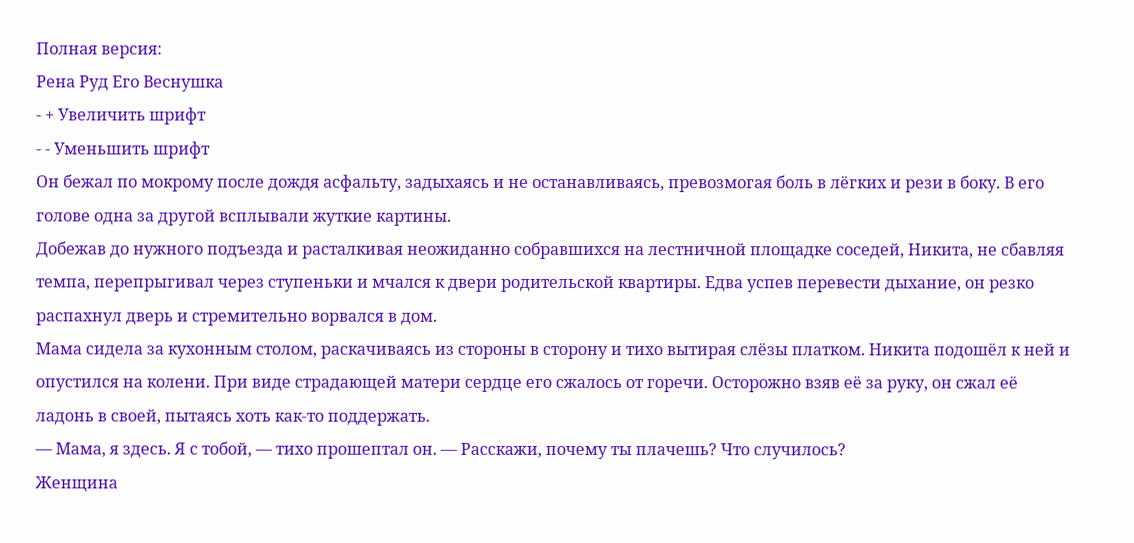Полная версия:
Рена Руд Его Веснушка
- + Увеличить шрифт
- - Уменьшить шрифт
Он бежал по мокрому после дождя асфальту, задыхаясь и не останавливаясь, превозмогая боль в лёгких и рези в боку. В его голове одна за другой всплывали жуткие картины.
Добежав до нужного подъезда и расталкивая неожиданно собравшихся на лестничной площадке соседей, Никита, не сбавляя темпа, перепрыгивал через ступеньки и мчался к двери родительской квартиры. Едва успев перевести дыхание, он резко распахнул дверь и стремительно ворвался в дом.
Мама сидела за кухонным столом, раскачиваясь из стороны в сторону и тихо вытирая слёзы платком. Никита подошёл к ней и опустился на колени. При виде страдающей матери сердце его сжалось от горечи. Осторожно взяв её за руку, он сжал её ладонь в своей, пытаясь хоть как-то поддержать.
— Мама, я здесь. Я с тобой, — тихо прошептал он. — Расскажи, почему ты плачешь? Что случилось?
Женщина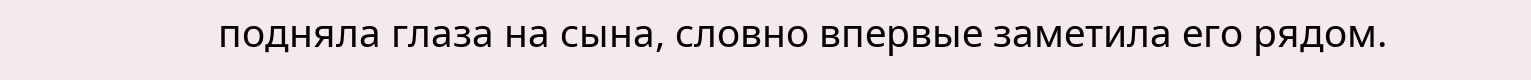подняла глаза на сына, словно впервые заметила его рядом.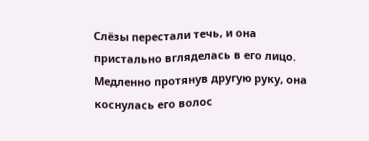Слёзы перестали течь, и она пристально вгляделась в его лицо. Медленно протянув другую руку, она коснулась его волос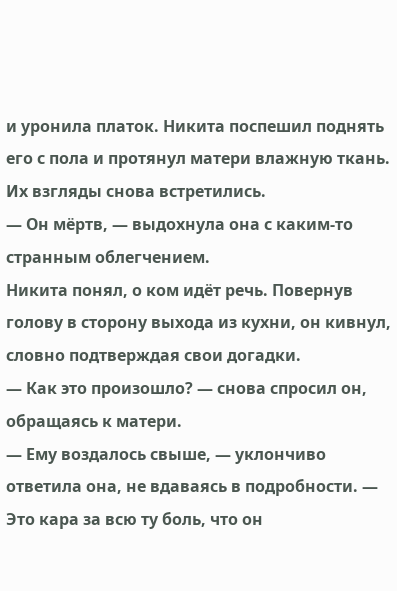и уронила платок. Никита поспешил поднять его с пола и протянул матери влажную ткань. Их взгляды снова встретились.
— Он мёртв, — выдохнула она с каким-то странным облегчением.
Никита понял, о ком идёт речь. Повернув голову в сторону выхода из кухни, он кивнул, словно подтверждая свои догадки.
— Как это произошло? — снова спросил он, обращаясь к матери.
— Ему воздалось свыше, — уклончиво ответила она, не вдаваясь в подробности. — Это кара за всю ту боль, что он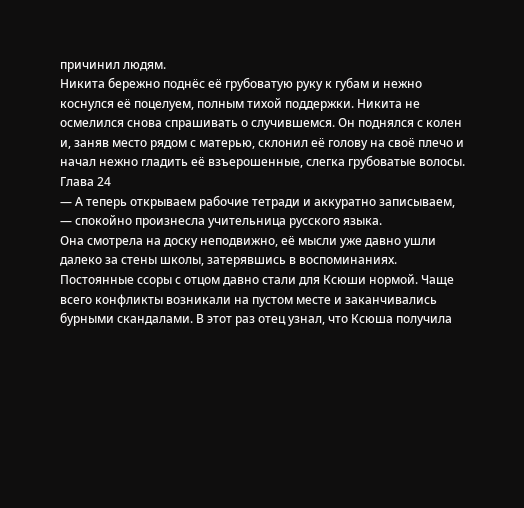причинил людям.
Никита бережно поднёс её грубоватую руку к губам и нежно коснулся её поцелуем, полным тихой поддержки. Никита не осмелился снова спрашивать о случившемся. Он поднялся с колен и, заняв место рядом с матерью, склонил её голову на своё плечо и начал нежно гладить её взъерошенные, слегка грубоватые волосы.
Глава 24
— А теперь открываем рабочие тетради и аккуратно записываем, — спокойно произнесла учительница русского языка.
Она смотрела на доску неподвижно, её мысли уже давно ушли далеко за стены школы, затерявшись в воспоминаниях.
Постоянные ссоры с отцом давно стали для Ксюши нормой. Чаще всего конфликты возникали на пустом месте и заканчивались бурными скандалами. В этот раз отец узнал, что Ксюша получила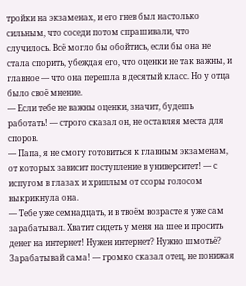тройки на экзаменах, и его гнев был настолько сильным, что соседи потом спрашивали, что случилось. Всё могло бы обойтись, если бы она не стала спорить, убеждая его, что оценки не так важны, и главное — что она перешла в десятый класс. Но у отца было своё мнение.
— Если тебе не важны оценки, значит, будешь работать! — строго сказал он, не оставляя места для споров.
— Папа, я не смогу готовиться к главным экзаменам, от которых зависит поступление в университет! — с испугом в глазах и хриплым от ссоры голосом выкрикнула она.
— Тебе уже семнадцать, и в твоём возрасте я уже сам зарабатывал. Хватит сидеть у меня на шее и просить денег на интернет! Нужен интернет? Нужно шмотьё? Зарабатывай сама! — громко сказал отец, не понижая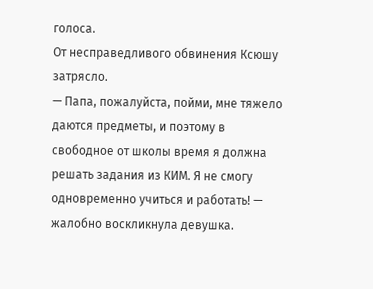голоса.
От несправедливого обвинения Ксюшу затрясло.
— Папа, пожалуйста, пойми, мне тяжело даются предметы, и поэтому в свободное от школы время я должна решать задания из КИМ. Я не смогу одновременно учиться и работать! — жалобно воскликнула девушка.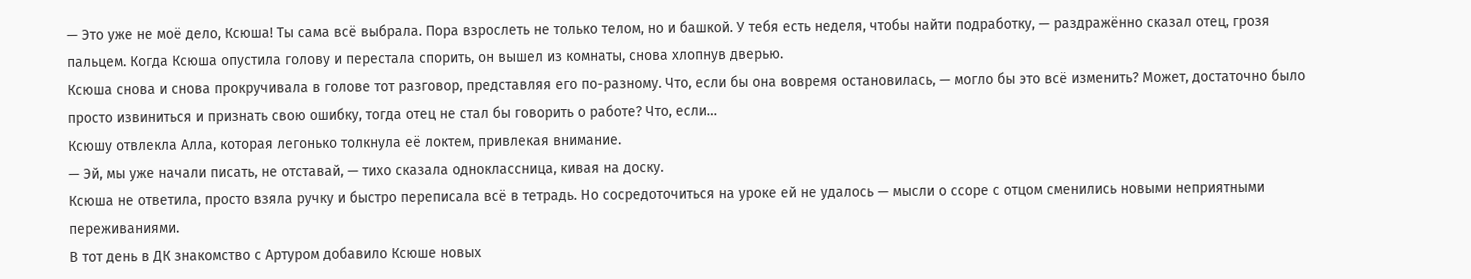— Это уже не моё дело, Ксюша! Ты сама всё выбрала. Пора взрослеть не только телом, но и башкой. У тебя есть неделя, чтобы найти подработку, — раздражённо сказал отец, грозя пальцем. Когда Ксюша опустила голову и перестала спорить, он вышел из комнаты, снова хлопнув дверью.
Ксюша снова и снова прокручивала в голове тот разговор, представляя его по-разному. Что, если бы она вовремя остановилась, — могло бы это всё изменить? Может, достаточно было просто извиниться и признать свою ошибку, тогда отец не стал бы говорить о работе? Что, если…
Ксюшу отвлекла Алла, которая легонько толкнула её локтем, привлекая внимание.
— Эй, мы уже начали писать, не отставай, — тихо сказала одноклассница, кивая на доску.
Ксюша не ответила, просто взяла ручку и быстро переписала всё в тетрадь. Но сосредоточиться на уроке ей не удалось — мысли о ссоре с отцом сменились новыми неприятными переживаниями.
В тот день в ДК знакомство с Артуром добавило Ксюше новых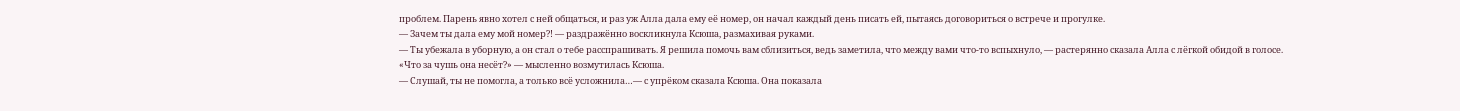проблем. Парень явно хотел с ней общаться, и раз уж Алла дала ему её номер, он начал каждый день писать ей, пытаясь договориться о встрече и прогулке.
— Зачем ты дала ему мой номер?! — раздражённо воскликнула Ксюша, размахивая руками.
— Ты убежала в уборную, а он стал о тебе расспрашивать. Я решила помочь вам сблизиться, ведь заметила, что между вами что-то вспыхнуло, — растерянно сказала Алла с лёгкой обидой в голосе.
«Что за чушь она несёт?» — мысленно возмутилась Ксюша.
— Слушай, ты не помогла, а только всё усложнила…— с упрёком сказала Ксюша. Она показала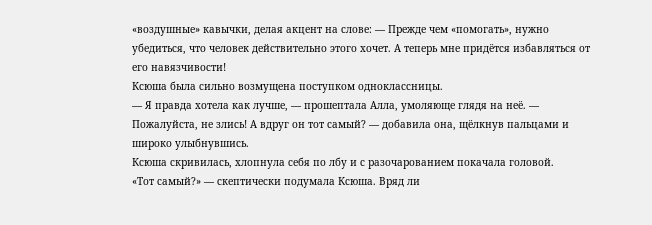«воздушные» кавычки, делая акцент на слове: — Прежде чем «помогать», нужно убедиться, что человек действительно этого хочет. А теперь мне придётся избавляться от его навязчивости!
Ксюша была сильно возмущена поступком одноклассницы.
— Я правда хотела как лучше, — прошептала Алла, умоляюще глядя на неё. — Пожалуйста, не злись! А вдруг он тот самый? — добавила она, щёлкнув пальцами и широко улыбнувшись.
Ксюша скривилась, хлопнула себя по лбу и с разочарованием покачала головой.
«Тот самый?» — скептически подумала Ксюша. Вряд ли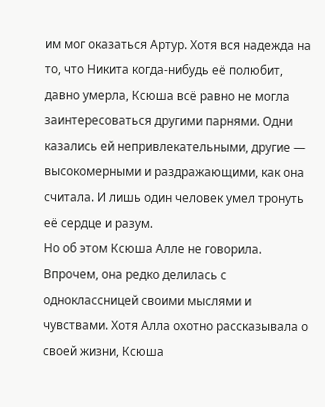им мог оказаться Артур. Хотя вся надежда на то, что Никита когда-нибудь её полюбит, давно умерла, Ксюша всё равно не могла заинтересоваться другими парнями. Одни казались ей непривлекательными, другие — высокомерными и раздражающими, как она считала. И лишь один человек умел тронуть её сердце и разум.
Но об этом Ксюша Алле не говорила. Впрочем, она редко делилась с одноклассницей своими мыслями и чувствами. Хотя Алла охотно рассказывала о своей жизни, Ксюша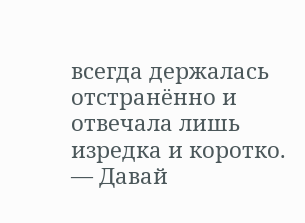всегда держалась отстранённо и отвечала лишь изредка и коротко.
— Давай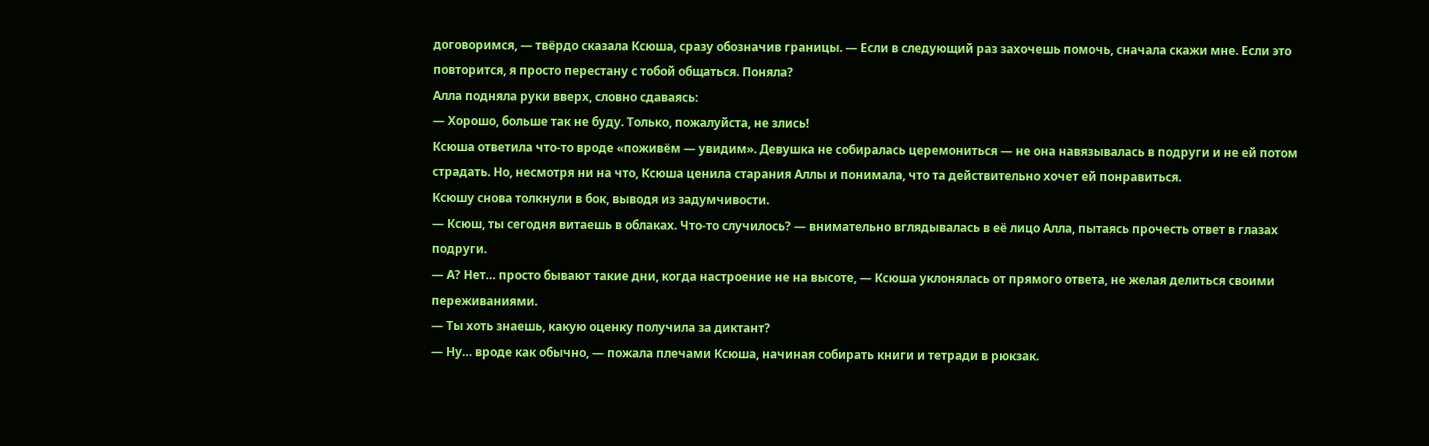договоримся, — твёрдо сказала Ксюша, сразу обозначив границы. — Если в следующий раз захочешь помочь, сначала скажи мне. Если это повторится, я просто перестану с тобой общаться. Поняла?
Алла подняла руки вверх, словно сдаваясь:
— Хорошо, больше так не буду. Только, пожалуйста, не злись!
Ксюша ответила что-то вроде «поживём — увидим». Девушка не собиралась церемониться — не она навязывалась в подруги и не ей потом страдать. Но, несмотря ни на что, Ксюша ценила старания Аллы и понимала, что та действительно хочет ей понравиться.
Ксюшу снова толкнули в бок, выводя из задумчивости.
— Ксюш, ты сегодня витаешь в облаках. Что-то случилось? — внимательно вглядывалась в её лицо Алла, пытаясь прочесть ответ в глазах подруги.
— А? Нет… просто бывают такие дни, когда настроение не на высоте, — Ксюша уклонялась от прямого ответа, не желая делиться своими переживаниями.
— Ты хоть знаешь, какую оценку получила за диктант?
— Ну… вроде как обычно, — пожала плечами Ксюша, начиная собирать книги и тетради в рюкзак.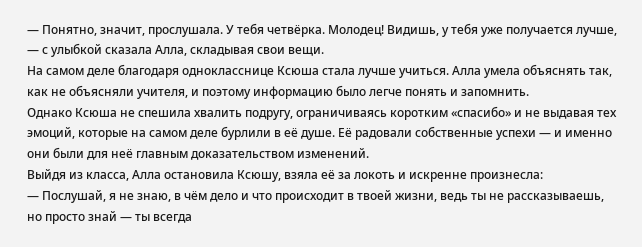— Понятно, значит, прослушала. У тебя четвёрка. Молодец! Видишь, у тебя уже получается лучше, — с улыбкой сказала Алла, складывая свои вещи.
На самом деле благодаря однокласснице Ксюша стала лучше учиться. Алла умела объяснять так, как не объясняли учителя, и поэтому информацию было легче понять и запомнить.
Однако Ксюша не спешила хвалить подругу, ограничиваясь коротким «спасибо» и не выдавая тех эмоций, которые на самом деле бурлили в её душе. Её радовали собственные успехи — и именно они были для неё главным доказательством изменений.
Выйдя из класса, Алла остановила Ксюшу, взяла её за локоть и искренне произнесла:
— Послушай, я не знаю, в чём дело и что происходит в твоей жизни, ведь ты не рассказываешь, но просто знай — ты всегда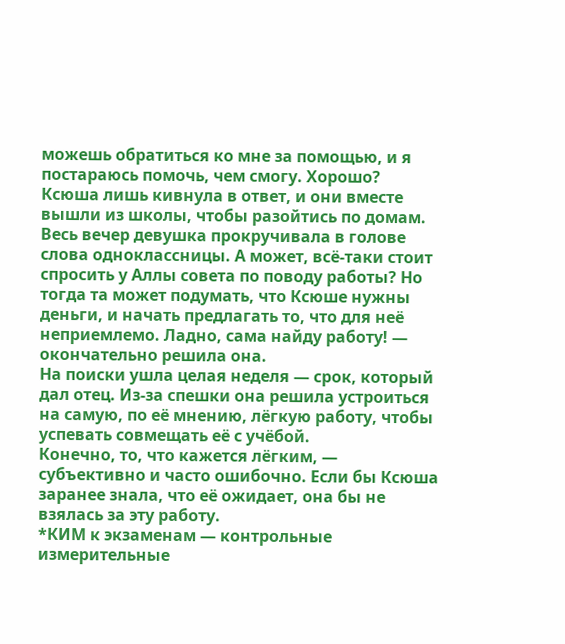можешь обратиться ко мне за помощью, и я постараюсь помочь, чем смогу. Хорошо?
Ксюша лишь кивнула в ответ, и они вместе вышли из школы, чтобы разойтись по домам.
Весь вечер девушка прокручивала в голове слова одноклассницы. А может, всё-таки стоит спросить у Аллы совета по поводу работы? Но тогда та может подумать, что Ксюше нужны деньги, и начать предлагать то, что для неё неприемлемо. Ладно, сама найду работу! — окончательно решила она.
На поиски ушла целая неделя — срок, который дал отец. Из-за спешки она решила устроиться на самую, по её мнению, лёгкую работу, чтобы успевать совмещать её с учёбой.
Конечно, то, что кажется лёгким, — субъективно и часто ошибочно. Если бы Ксюша заранее знала, что её ожидает, она бы не взялась за эту работу.
*КИМ к экзаменам — контрольные измерительные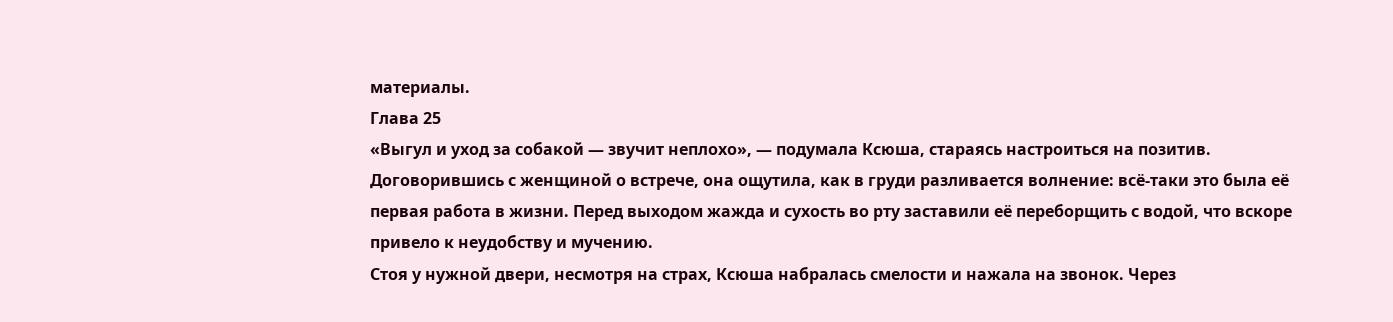материалы.
Глава 25
«Выгул и уход за собакой — звучит неплохо», — подумала Ксюша, стараясь настроиться на позитив. Договорившись с женщиной о встрече, она ощутила, как в груди разливается волнение: всё-таки это была её первая работа в жизни. Перед выходом жажда и сухость во рту заставили её переборщить с водой, что вскоре привело к неудобству и мучению.
Стоя у нужной двери, несмотря на страх, Ксюша набралась смелости и нажала на звонок. Через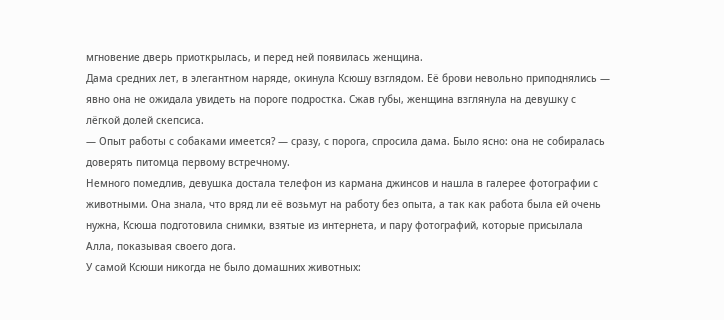мгновение дверь приоткрылась, и перед ней появилась женщина.
Дама средних лет, в элегантном наряде, окинула Ксюшу взглядом. Её брови невольно приподнялись — явно она не ожидала увидеть на пороге подростка. Сжав губы, женщина взглянула на девушку с лёгкой долей скепсиса.
— Опыт работы с собаками имеется? — сразу, с порога, спросила дама. Было ясно: она не собиралась доверять питомца первому встречному.
Немного помедлив, девушка достала телефон из кармана джинсов и нашла в галерее фотографии с животными. Она знала, что вряд ли её возьмут на работу без опыта, а так как работа была ей очень нужна, Ксюша подготовила снимки, взятые из интернета, и пару фотографий, которые присылала Алла, показывая своего дога.
У самой Ксюши никогда не было домашних животных: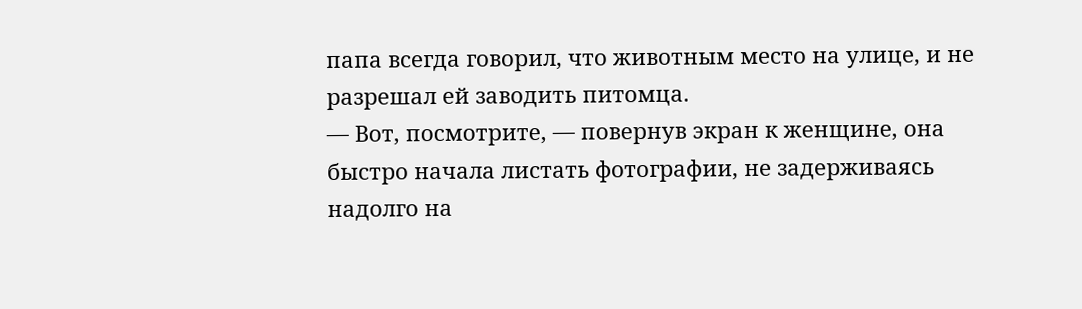папа всегда говорил, что животным место на улице, и не разрешал ей заводить питомца.
— Вот, посмотрите, — повернув экран к женщине, она быстро начала листать фотографии, не задерживаясь надолго на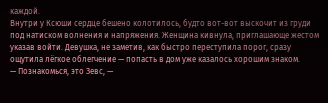каждой.
Внутри у Ксюши сердце бешено колотилось, будто вот-вот выскочит из груди под натиском волнения и напряжения. Женщина кивнула, приглашающе жестом указав войти. Девушка, не заметив, как быстро переступила порог, сразу ощутила лёгкое облегчение — попасть в дом уже казалось хорошим знаком.
— Познакомься, это Зевс, —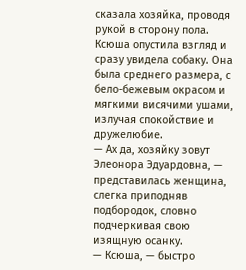сказала хозяйка, проводя рукой в сторону пола.
Ксюша опустила взгляд и сразу увидела собаку. Она была среднего размера, с бело-бежевым окрасом и мягкими висячими ушами, излучая спокойствие и дружелюбие.
— Ах да, хозяйку зовут Элеонора Эдуардовна, — представилась женщина, слегка приподняв подбородок, словно подчеркивая свою изящную осанку.
— Ксюша, — быстро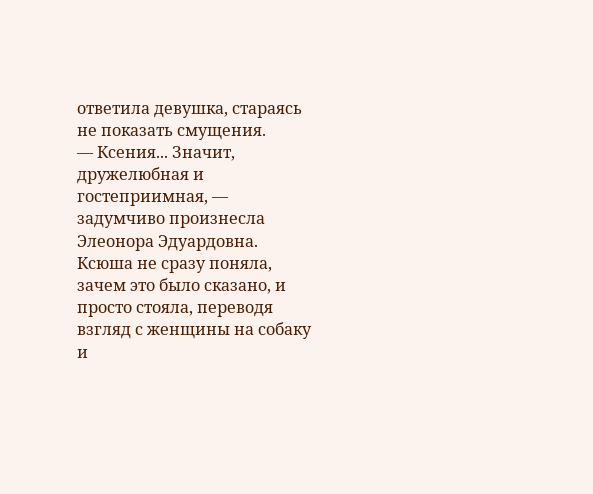ответила девушка, стараясь не показать смущения.
— Ксения... Значит, дружелюбная и гостеприимная, — задумчиво произнесла Элеонора Эдуардовна.
Ксюша не сразу поняла, зачем это было сказано, и просто стояла, переводя взгляд с женщины на собаку и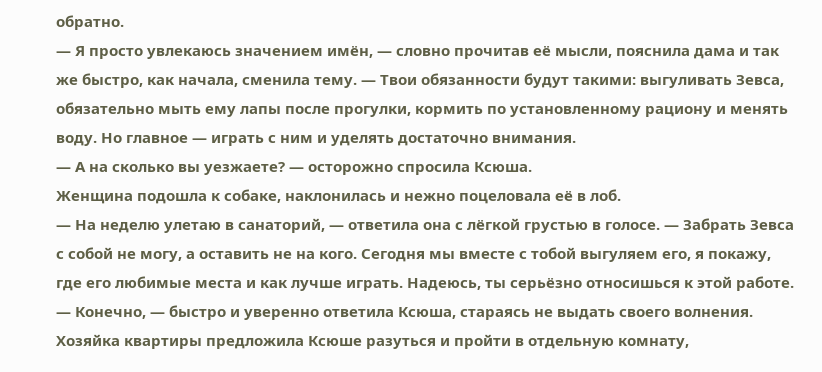обратно.
— Я просто увлекаюсь значением имён, — словно прочитав её мысли, пояснила дама и так же быстро, как начала, сменила тему. — Твои обязанности будут такими: выгуливать Зевса, обязательно мыть ему лапы после прогулки, кормить по установленному рациону и менять воду. Но главное — играть с ним и уделять достаточно внимания.
— А на сколько вы уезжаете? — осторожно спросила Ксюша.
Женщина подошла к собаке, наклонилась и нежно поцеловала её в лоб.
— На неделю улетаю в санаторий, — ответила она с лёгкой грустью в голосе. — Забрать Зевса с собой не могу, а оставить не на кого. Сегодня мы вместе с тобой выгуляем его, я покажу, где его любимые места и как лучше играть. Надеюсь, ты серьёзно относишься к этой работе.
— Конечно, — быстро и уверенно ответила Ксюша, стараясь не выдать своего волнения.
Хозяйка квартиры предложила Ксюше разуться и пройти в отдельную комнату,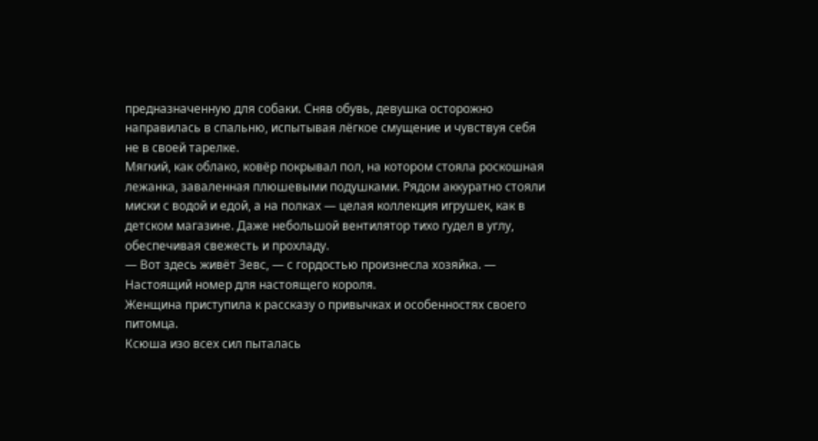предназначенную для собаки. Сняв обувь, девушка осторожно направилась в спальню, испытывая лёгкое смущение и чувствуя себя не в своей тарелке.
Мягкий, как облако, ковёр покрывал пол, на котором стояла роскошная лежанка, заваленная плюшевыми подушками. Рядом аккуратно стояли миски с водой и едой, а на полках — целая коллекция игрушек, как в детском магазине. Даже небольшой вентилятор тихо гудел в углу, обеспечивая свежесть и прохладу.
— Вот здесь живёт Зевс, — с гордостью произнесла хозяйка. — Настоящий номер для настоящего короля.
Женщина приступила к рассказу о привычках и особенностях своего питомца.
Ксюша изо всех сил пыталась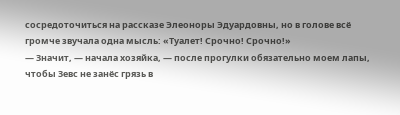сосредоточиться на рассказе Элеоноры Эдуардовны, но в голове всё громче звучала одна мысль: «Туалет! Срочно! Срочно!»
— Значит, — начала хозяйка, — после прогулки обязательно моем лапы, чтобы Зевс не занёс грязь в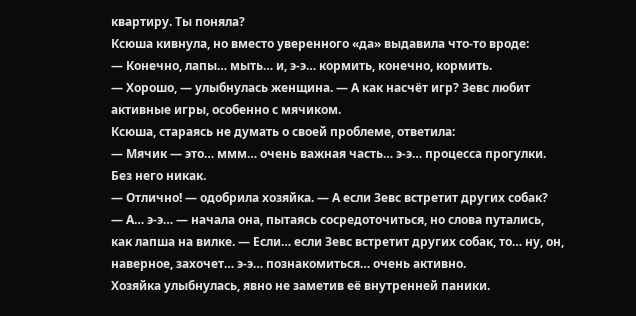квартиру. Ты поняла?
Ксюша кивнула, но вместо уверенного «да» выдавила что-то вроде:
— Конечно, лапы… мыть… и, э-э… кормить, конечно, кормить.
— Хорошо, — улыбнулась женщина. — А как насчёт игр? Зевс любит активные игры, особенно с мячиком.
Ксюша, стараясь не думать о своей проблеме, ответила:
— Мячик — это… ммм… очень важная часть… э-э… процесса прогулки. Без него никак.
— Отлично! — одобрила хозяйка. — А если Зевс встретит других собак?
— А… э-э… — начала она, пытаясь сосредоточиться, но слова путались, как лапша на вилке. — Если… если Зевс встретит других собак, то… ну, он, наверное, захочет… э-э… познакомиться… очень активно.
Хозяйка улыбнулась, явно не заметив её внутренней паники.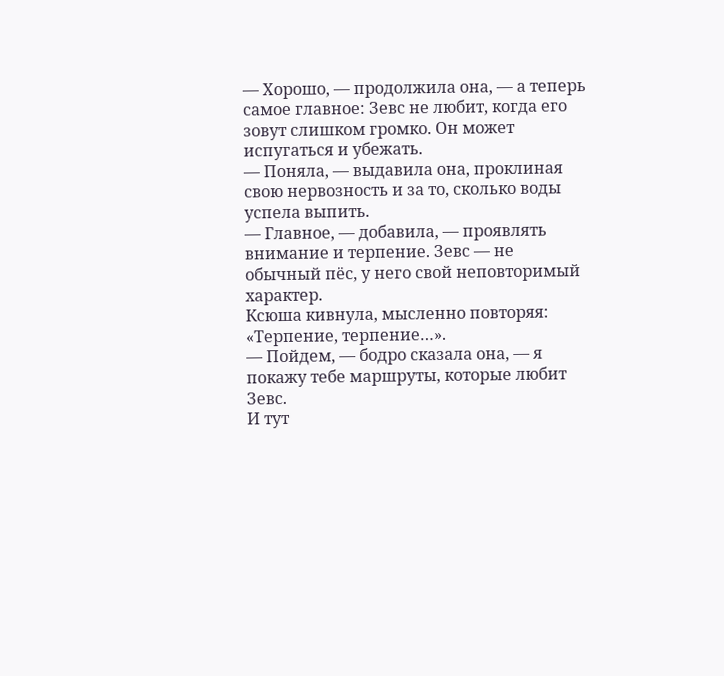— Хорошо, — продолжила она, — а теперь самое главное: Зевс не любит, когда его зовут слишком громко. Он может испугаться и убежать.
— Поняла, — выдавила она, проклиная свою нервозность и за то, сколько воды успела выпить.
— Главное, — добавила, — проявлять внимание и терпение. Зевс — не обычный пёс, у него свой неповторимый характер.
Ксюша кивнула, мысленно повторяя: «Терпение, терпение…».
— Пойдем, — бодро сказала она, — я покажу тебе маршруты, которые любит Зевс.
И тут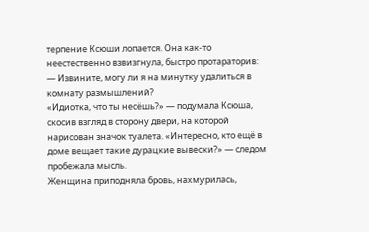терпение Ксюши лопается. Она как-то неестественно взвизгнула, быстро протараторив:
— Извините, могу ли я на минутку удалиться в комнату размышлений?
«Идиотка, что ты несёшь?» — подумала Ксюша, скосив взгляд в сторону двери, на которой нарисован значок туалета. «Интересно, кто ещё в доме вещает такие дурацкие вывески?» — следом пробежала мысль.
Женщина приподняла бровь, нахмурилась,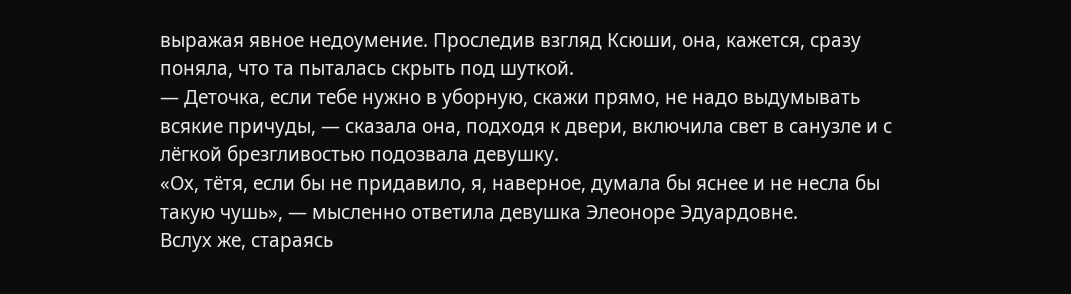выражая явное недоумение. Проследив взгляд Ксюши, она, кажется, сразу поняла, что та пыталась скрыть под шуткой.
— Деточка, если тебе нужно в уборную, скажи прямо, не надо выдумывать всякие причуды, — сказала она, подходя к двери, включила свет в санузле и с лёгкой брезгливостью подозвала девушку.
«Ох, тётя, если бы не придавило, я, наверное, думала бы яснее и не несла бы такую чушь», — мысленно ответила девушка Элеоноре Эдуардовне.
Вслух же, стараясь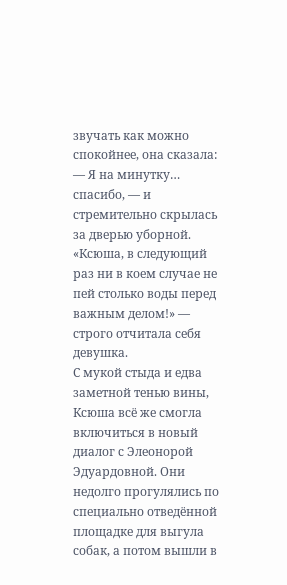звучать как можно спокойнее, она сказала:
— Я на минутку… спасибо, — и стремительно скрылась за дверью уборной.
«Ксюша, в следующий раз ни в коем случае не пей столько воды перед важным делом!» — строго отчитала себя девушка.
С мукой стыда и едва заметной тенью вины, Ксюша всё же смогла включиться в новый диалог с Элеонорой Эдуардовной. Они недолго прогулялись по специально отведённой площадке для выгула собак, а потом вышли в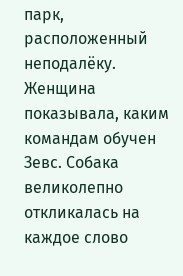парк, расположенный неподалёку. Женщина показывала, каким командам обучен Зевс. Собака великолепно откликалась на каждое слово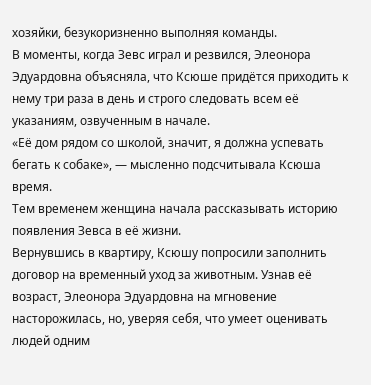хозяйки, безукоризненно выполняя команды.
В моменты, когда Зевс играл и резвился, Элеонора Эдуардовна объясняла, что Ксюше придётся приходить к нему три раза в день и строго следовать всем её указаниям, озвученным в начале.
«Её дом рядом со школой, значит, я должна успевать бегать к собаке», — мысленно подсчитывала Ксюша время.
Тем временем женщина начала рассказывать историю появления Зевса в её жизни.
Вернувшись в квартиру, Ксюшу попросили заполнить договор на временный уход за животным. Узнав её возраст, Элеонора Эдуардовна на мгновение насторожилась, но, уверяя себя, что умеет оценивать людей одним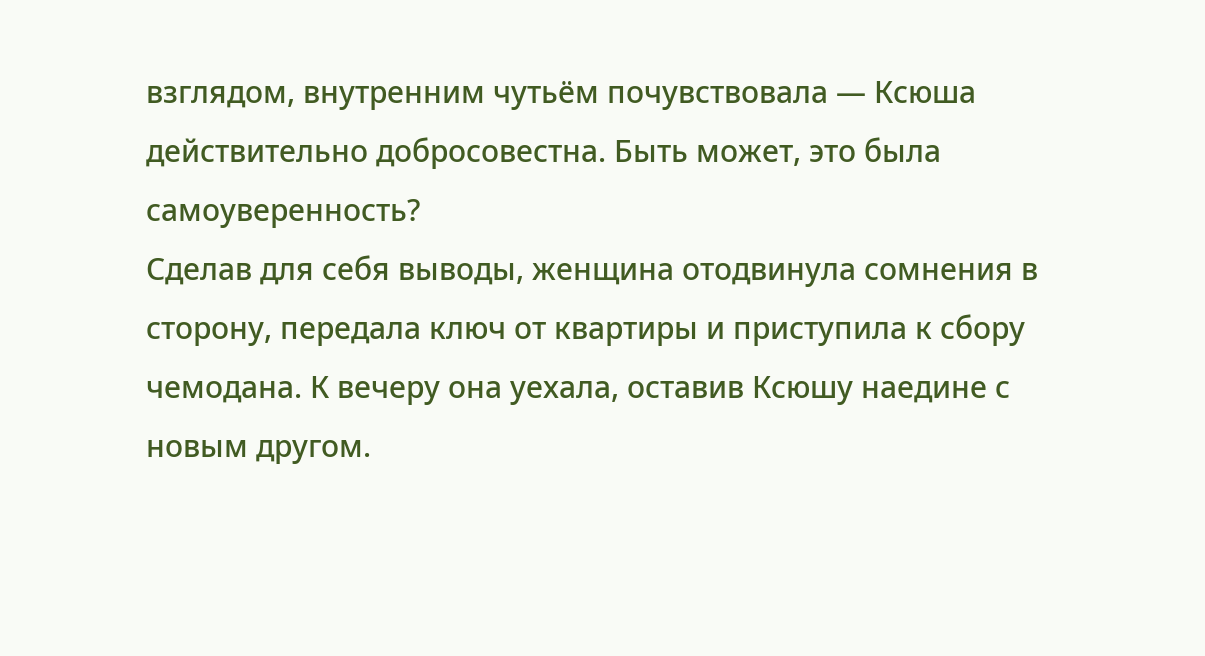взглядом, внутренним чутьём почувствовала — Ксюша действительно добросовестна. Быть может, это была самоуверенность?
Сделав для себя выводы, женщина отодвинула сомнения в сторону, передала ключ от квартиры и приступила к сбору чемодана. К вечеру она уехала, оставив Ксюшу наедине с новым другом.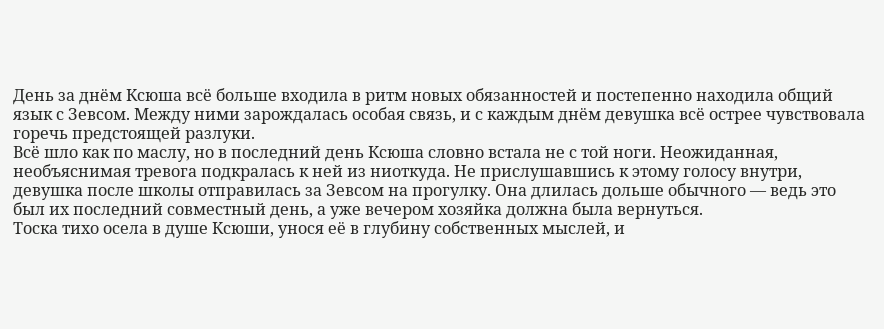День за днём Ксюша всё больше входила в ритм новых обязанностей и постепенно находила общий язык с Зевсом. Между ними зарождалась особая связь, и с каждым днём девушка всё острее чувствовала горечь предстоящей разлуки.
Всё шло как по маслу, но в последний день Ксюша словно встала не с той ноги. Неожиданная, необъяснимая тревога подкралась к ней из ниоткуда. Не прислушавшись к этому голосу внутри, девушка после школы отправилась за Зевсом на прогулку. Она длилась дольше обычного — ведь это был их последний совместный день, а уже вечером хозяйка должна была вернуться.
Тоска тихо осела в душе Ксюши, унося её в глубину собственных мыслей, и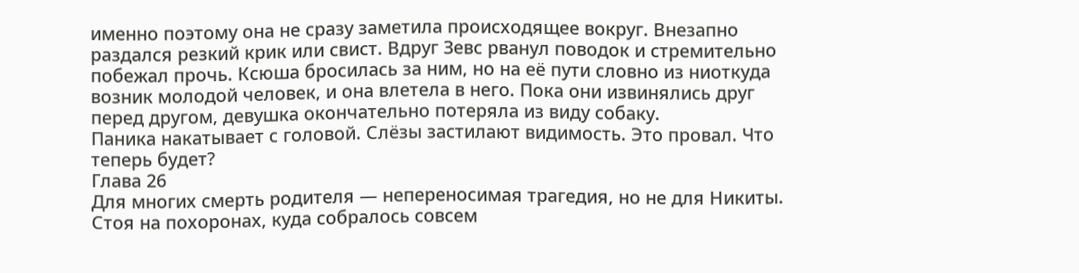именно поэтому она не сразу заметила происходящее вокруг. Внезапно раздался резкий крик или свист. Вдруг Зевс рванул поводок и стремительно побежал прочь. Ксюша бросилась за ним, но на её пути словно из ниоткуда возник молодой человек, и она влетела в него. Пока они извинялись друг перед другом, девушка окончательно потеряла из виду собаку.
Паника накатывает с головой. Слёзы застилают видимость. Это провал. Что теперь будет?
Глава 26
Для многих смерть родителя — непереносимая трагедия, но не для Никиты. Стоя на похоронах, куда собралось совсем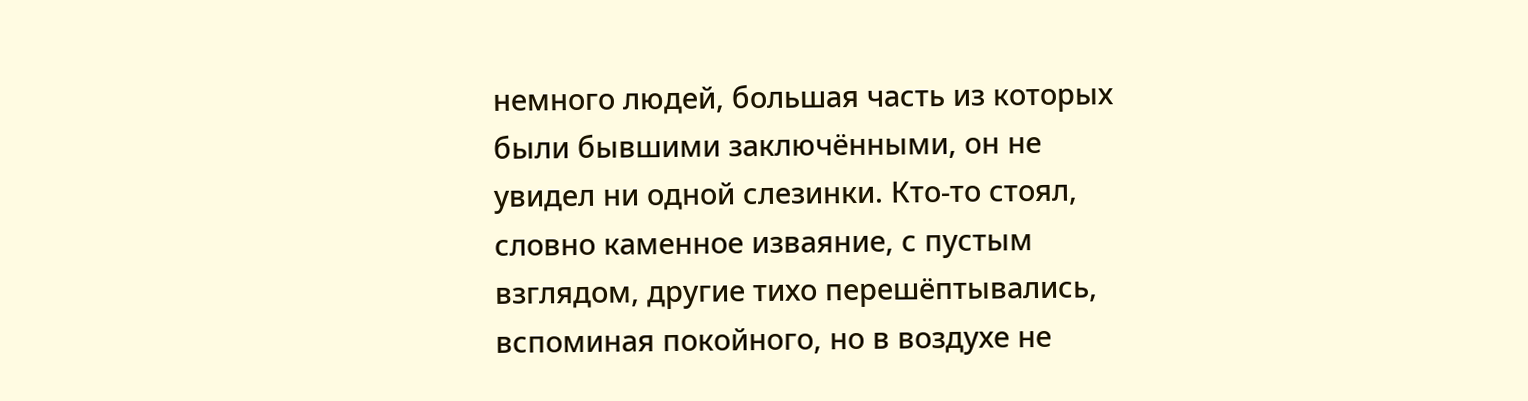немного людей, большая часть из которых были бывшими заключёнными, он не увидел ни одной слезинки. Кто-то стоял, словно каменное изваяние, с пустым взглядом, другие тихо перешёптывались, вспоминая покойного, но в воздухе не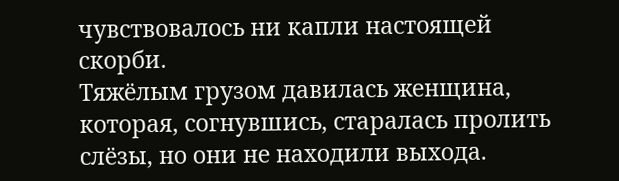чувствовалось ни капли настоящей скорби.
Тяжёлым грузом давилась женщина, которая, согнувшись, старалась пролить слёзы, но они не находили выхода.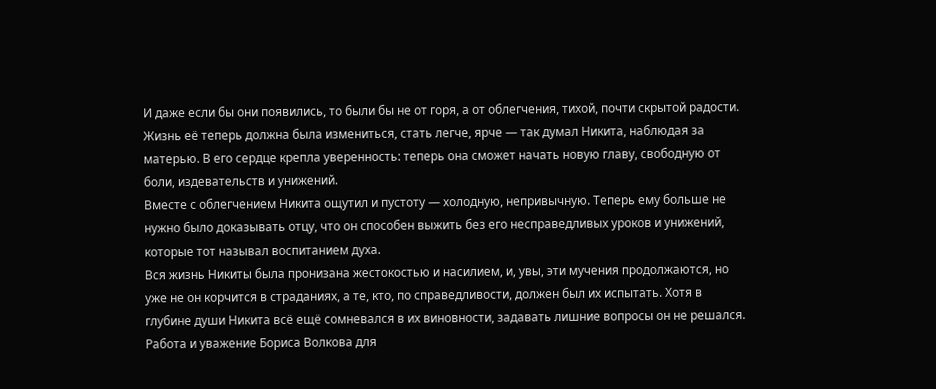И даже если бы они появились, то были бы не от горя, а от облегчения, тихой, почти скрытой радости. Жизнь её теперь должна была измениться, стать легче, ярче — так думал Никита, наблюдая за матерью. В его сердце крепла уверенность: теперь она сможет начать новую главу, свободную от боли, издевательств и унижений.
Вместе с облегчением Никита ощутил и пустоту — холодную, непривычную. Теперь ему больше не нужно было доказывать отцу, что он способен выжить без его несправедливых уроков и унижений, которые тот называл воспитанием духа.
Вся жизнь Никиты была пронизана жестокостью и насилием, и, увы, эти мучения продолжаются, но уже не он корчится в страданиях, а те, кто, по справедливости, должен был их испытать. Хотя в глубине души Никита всё ещё сомневался в их виновности, задавать лишние вопросы он не решался. Работа и уважение Бориса Волкова для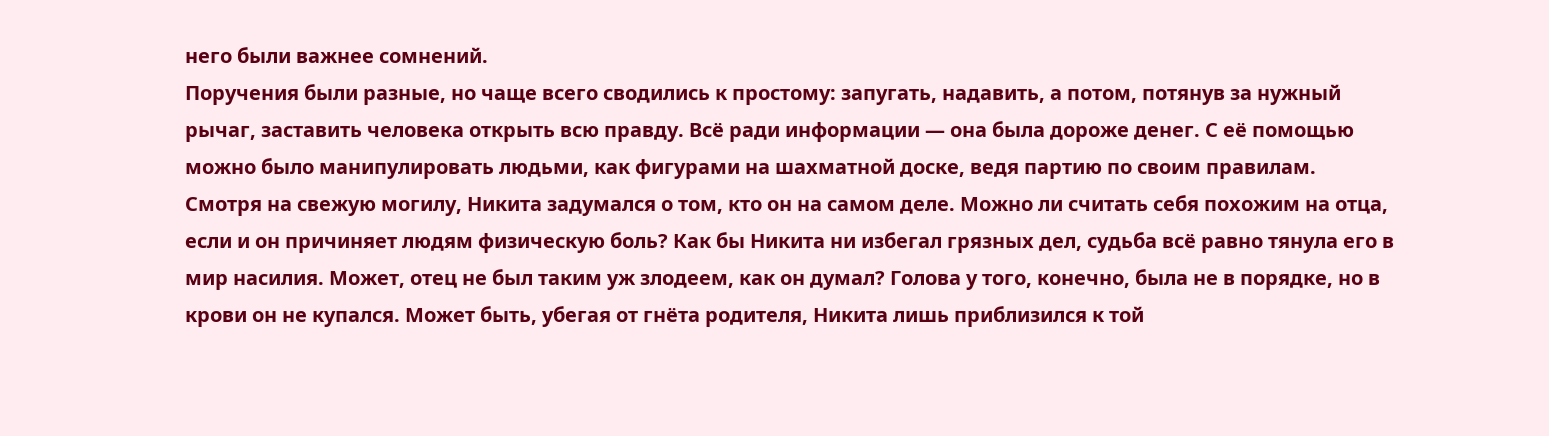него были важнее сомнений.
Поручения были разные, но чаще всего сводились к простому: запугать, надавить, а потом, потянув за нужный рычаг, заставить человека открыть всю правду. Всё ради информации — она была дороже денег. С её помощью можно было манипулировать людьми, как фигурами на шахматной доске, ведя партию по своим правилам.
Смотря на свежую могилу, Никита задумался о том, кто он на самом деле. Можно ли считать себя похожим на отца, если и он причиняет людям физическую боль? Как бы Никита ни избегал грязных дел, судьба всё равно тянула его в мир насилия. Может, отец не был таким уж злодеем, как он думал? Голова у того, конечно, была не в порядке, но в крови он не купался. Может быть, убегая от гнёта родителя, Никита лишь приблизился к той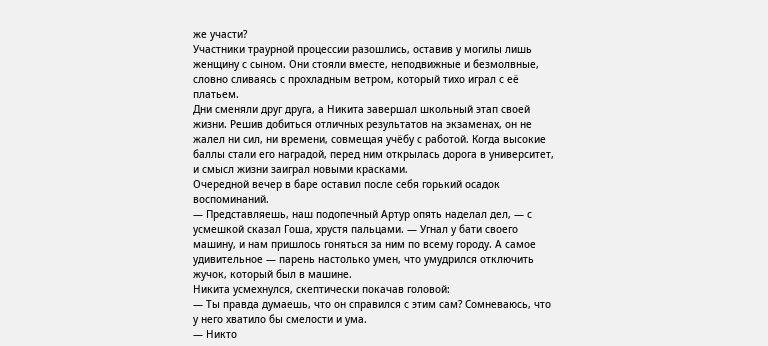же участи?
Участники траурной процессии разошлись, оставив у могилы лишь женщину с сыном. Они стояли вместе, неподвижные и безмолвные, словно сливаясь с прохладным ветром, который тихо играл с её платьем.
Дни сменяли друг друга, а Никита завершал школьный этап своей жизни. Решив добиться отличных результатов на экзаменах, он не жалел ни сил, ни времени, совмещая учёбу с работой. Когда высокие баллы стали его наградой, перед ним открылась дорога в университет, и смысл жизни заиграл новыми красками.
Очередной вечер в баре оставил после себя горький осадок воспоминаний.
— Представляешь, наш подопечный Артур опять наделал дел, — с усмешкой сказал Гоша, хрустя пальцами. — Угнал у бати своего машину, и нам пришлось гоняться за ним по всему городу. А самое удивительное — парень настолько умен, что умудрился отключить жучок, который был в машине.
Никита усмехнулся, скептически покачав головой:
— Ты правда думаешь, что он справился с этим сам? Сомневаюсь, что у него хватило бы смелости и ума.
— Никто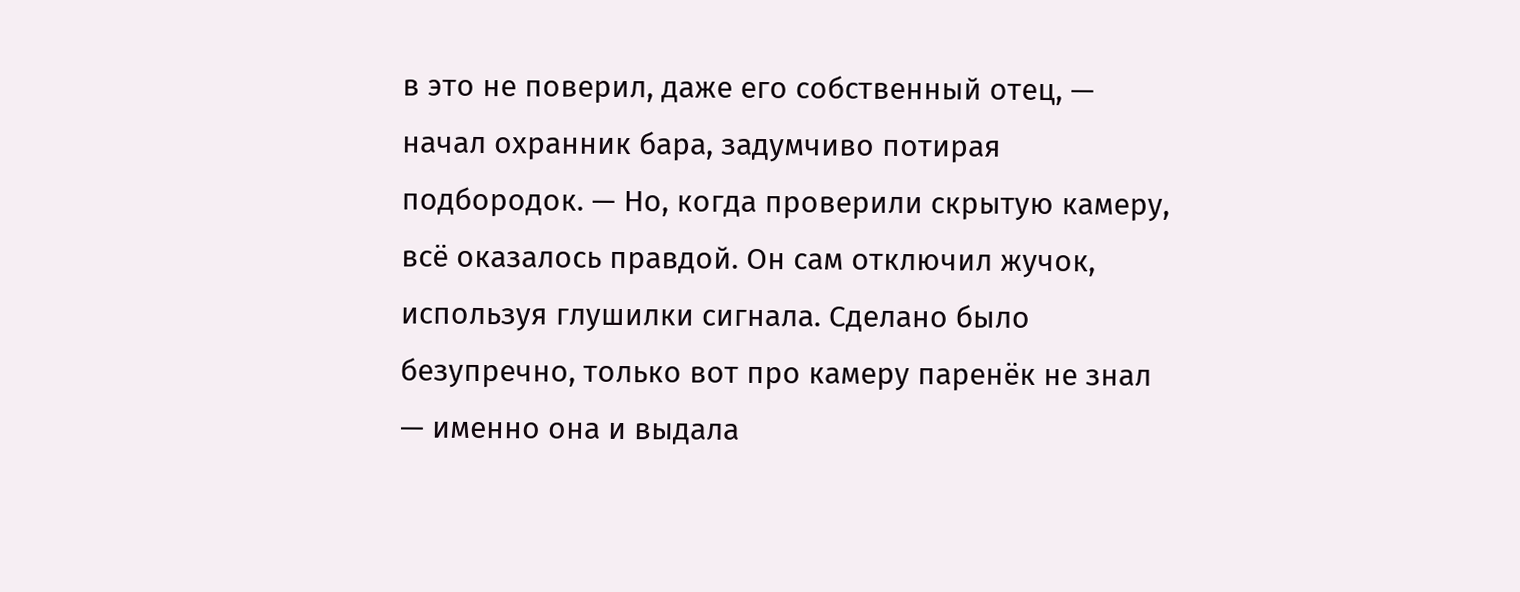в это не поверил, даже его собственный отец, — начал охранник бара, задумчиво потирая подбородок. — Но, когда проверили скрытую камеру, всё оказалось правдой. Он сам отключил жучок, используя глушилки сигнала. Сделано было безупречно, только вот про камеру паренёк не знал — именно она и выдала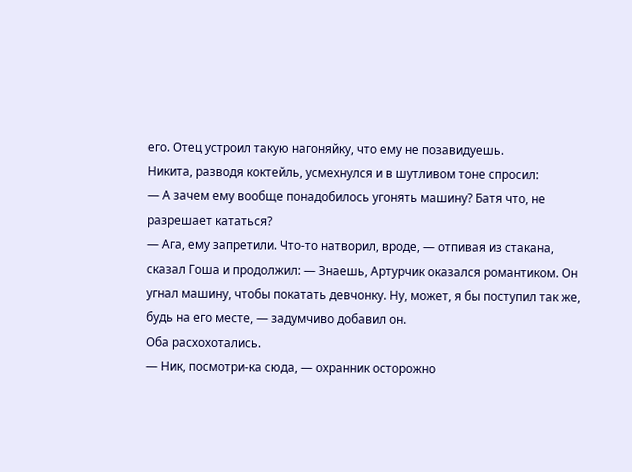его. Отец устроил такую нагоняйку, что ему не позавидуешь.
Никита, разводя коктейль, усмехнулся и в шутливом тоне спросил:
— А зачем ему вообще понадобилось угонять машину? Батя что, не разрешает кататься?
— Ага, ему запретили. Что-то натворил, вроде, — отпивая из стакана, сказал Гоша и продолжил: — Знаешь, Артурчик оказался романтиком. Он угнал машину, чтобы покатать девчонку. Ну, может, я бы поступил так же, будь на его месте, — задумчиво добавил он.
Оба расхохотались.
— Ник, посмотри-ка сюда, — охранник осторожно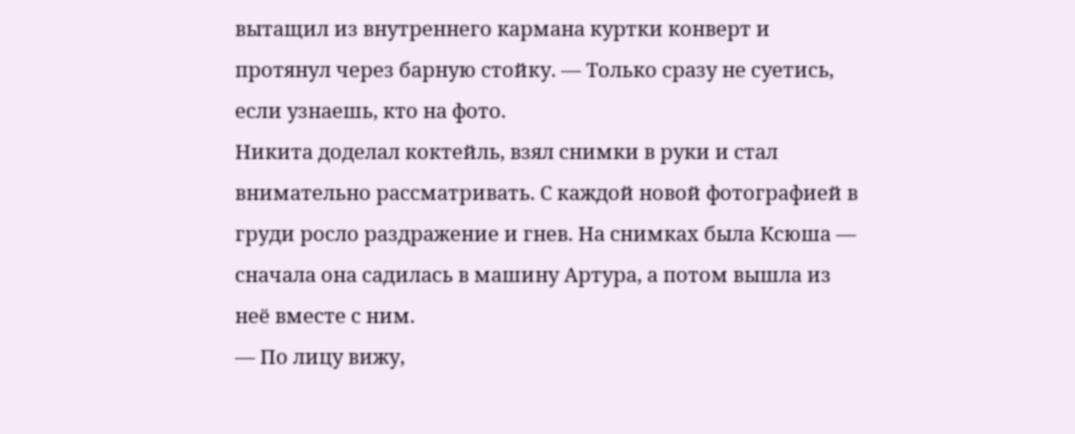вытащил из внутреннего кармана куртки конверт и протянул через барную стойку. — Только сразу не суетись, если узнаешь, кто на фото.
Никита доделал коктейль, взял снимки в руки и стал внимательно рассматривать. С каждой новой фотографией в груди росло раздражение и гнев. На снимках была Ксюша — сначала она садилась в машину Артура, а потом вышла из неё вместе с ним.
— По лицу вижу,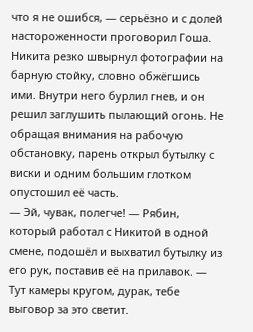что я не ошибся, — серьёзно и с долей настороженности проговорил Гоша.
Никита резко швырнул фотографии на барную стойку, словно обжёгшись ими. Внутри него бурлил гнев, и он решил заглушить пылающий огонь. Не обращая внимания на рабочую обстановку, парень открыл бутылку с виски и одним большим глотком опустошил её часть.
— Эй, чувак, полегче! — Рябин, который работал с Никитой в одной смене, подошёл и выхватил бутылку из его рук, поставив её на прилавок. — Тут камеры кругом, дурак, тебе выговор за это светит.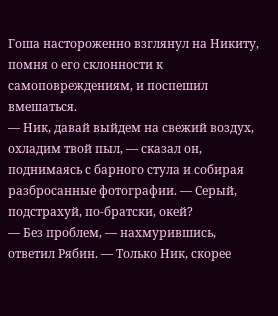Гоша настороженно взглянул на Никиту, помня о его склонности к самоповреждениям, и поспешил вмешаться.
— Ник, давай выйдем на свежий воздух, охладим твой пыл, — сказал он, поднимаясь с барного стула и собирая разбросанные фотографии. — Серый, подстрахуй, по-братски, окей?
— Без проблем, — нахмурившись, ответил Рябин. — Только Ник, скорее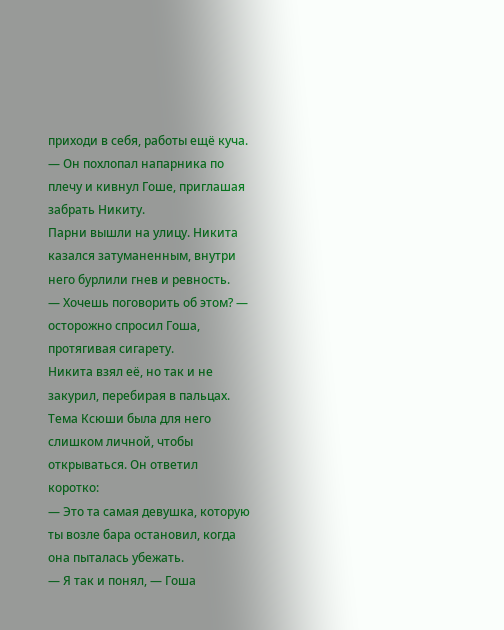приходи в себя, работы ещё куча. — Он похлопал напарника по плечу и кивнул Гоше, приглашая забрать Никиту.
Парни вышли на улицу. Никита казался затуманенным, внутри него бурлили гнев и ревность.
— Хочешь поговорить об этом? — осторожно спросил Гоша, протягивая сигарету.
Никита взял её, но так и не закурил, перебирая в пальцах. Тема Ксюши была для него слишком личной, чтобы открываться. Он ответил коротко:
— Это та самая девушка, которую ты возле бара остановил, когда она пыталась убежать.
— Я так и понял, — Гоша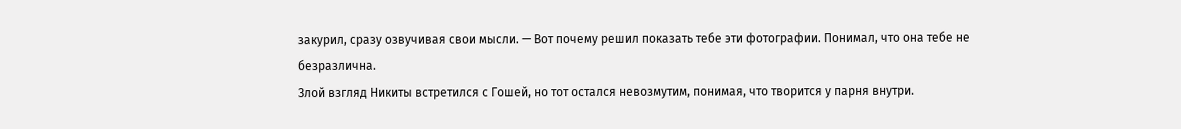закурил, сразу озвучивая свои мысли. — Вот почему решил показать тебе эти фотографии. Понимал, что она тебе не безразлична.
Злой взгляд Никиты встретился с Гошей, но тот остался невозмутим, понимая, что творится у парня внутри.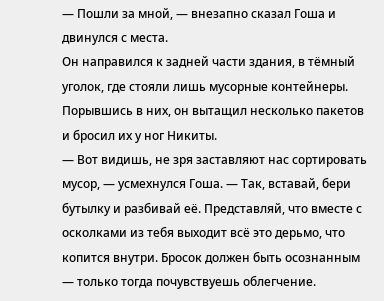— Пошли за мной, — внезапно сказал Гоша и двинулся с места.
Он направился к задней части здания, в тёмный уголок, где стояли лишь мусорные контейнеры. Порывшись в них, он вытащил несколько пакетов и бросил их у ног Никиты.
— Вот видишь, не зря заставляют нас сортировать мусор, — усмехнулся Гоша. — Так, вставай, бери бутылку и разбивай её. Представляй, что вместе с осколками из тебя выходит всё это дерьмо, что копится внутри. Бросок должен быть осознанным — только тогда почувствуешь облегчение.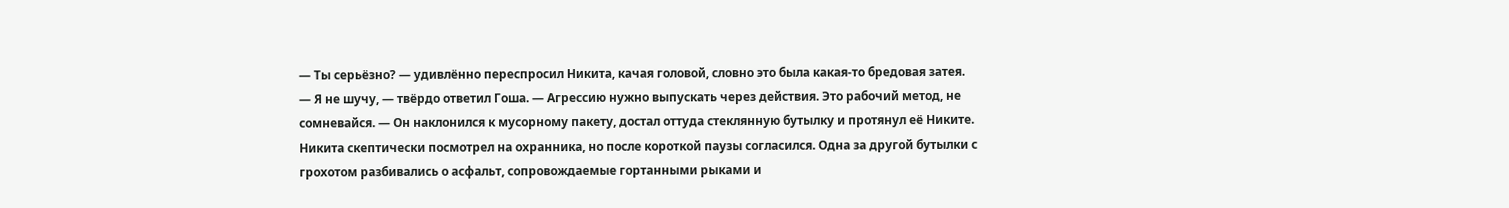— Ты серьёзно? — удивлённо переспросил Никита, качая головой, словно это была какая-то бредовая затея.
— Я не шучу, — твёрдо ответил Гоша. — Агрессию нужно выпускать через действия. Это рабочий метод, не сомневайся. — Он наклонился к мусорному пакету, достал оттуда стеклянную бутылку и протянул её Никите.
Никита скептически посмотрел на охранника, но после короткой паузы согласился. Одна за другой бутылки с грохотом разбивались о асфальт, сопровождаемые гортанными рыками и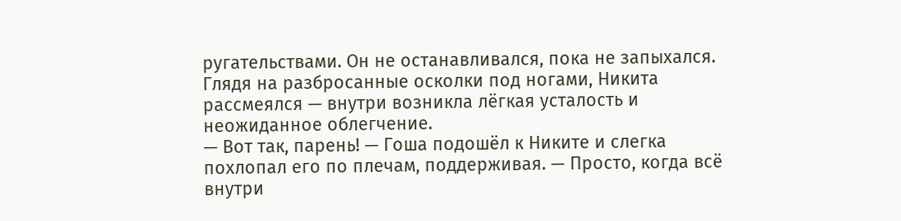ругательствами. Он не останавливался, пока не запыхался.
Глядя на разбросанные осколки под ногами, Никита рассмеялся — внутри возникла лёгкая усталость и неожиданное облегчение.
— Вот так, парень! — Гоша подошёл к Никите и слегка похлопал его по плечам, поддерживая. — Просто, когда всё внутри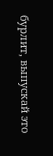бурлит, выпускай это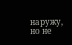наружу, но не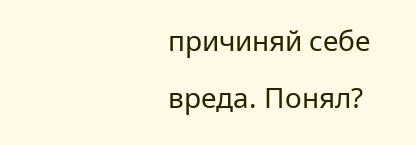причиняй себе вреда. Понял?